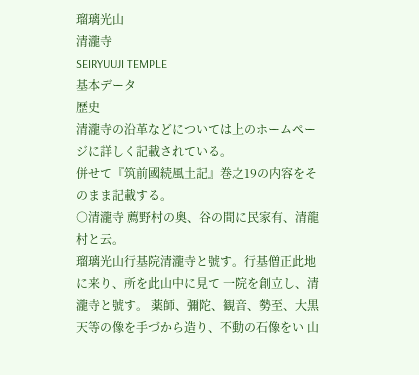瑠璃光山
清瀧寺
SEIRYUUJI TEMPLE
基本データ
歴史
清瀧寺の沿革などについては上のホームページに詳しく記載されている。
併せて『筑前國続風土記』巻之19の内容をそのまま記載する。
○清瀧寺 薦野村の奥、谷の間に民家有、清龍村と云。
瑠璃光山行基院清瀧寺と號す。行基僧正此地に来り、所を此山中に見て 一院を創立し、清瀧寺と號す。 薬師、彌陀、観音、勢至、大黒天等の像を手づから造り、不動の石像をい 山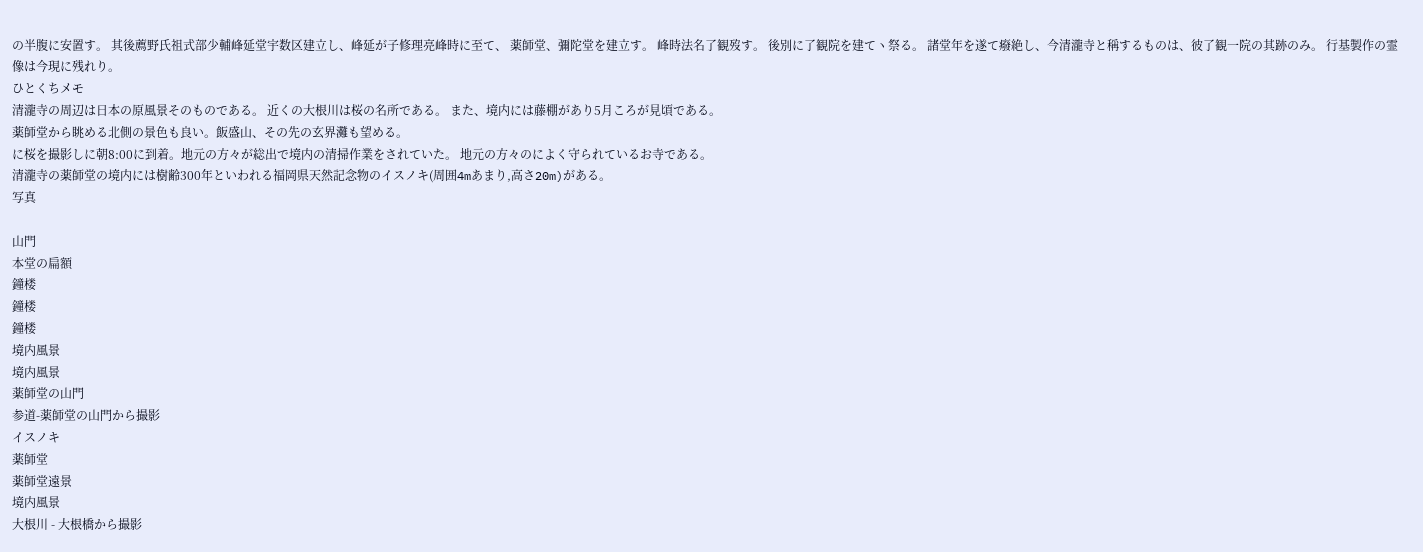の半腹に安置す。 其後薦野氏祖式部少輔峰延堂宇数区建立し、峰延が子修理亮峰時に至て、 薬師堂、彌陀堂を建立す。 峰時法名了観歿す。 後別に了観院を建てヽ祭る。 諸堂年を遂て癈絶し、今清瀧寺と稱するものは、彼了観一院の其跡のみ。 行基製作の霊像は今現に残れり。
ひとくちメモ
清瀧寺の周辺は日本の原風景そのものである。 近くの大根川は桜の名所である。 また、境内には藤棚があり5月ころが見頃である。
薬師堂から眺める北側の景色も良い。飯盛山、その先の玄界灘も望める。
に桜を撮影しに朝8:00に到着。地元の方々が総出で境内の清掃作業をされていた。 地元の方々のによく守られているお寺である。
清瀧寺の薬師堂の境内には樹齢300年といわれる福岡県天然記念物のイスノキ(周囲4mあまり,高さ20m)がある。
写真

山門
本堂の扁額
鐘楼
鐘楼
鐘楼
境内風景
境内風景
薬師堂の山門
参道-薬師堂の山門から撮影
イスノキ
薬師堂
薬師堂遠景
境内風景
大根川 - 大根橋から撮影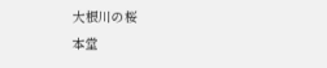大根川の桜
本堂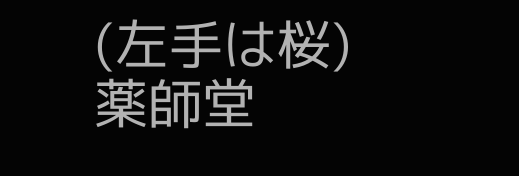(左手は桜)
薬師堂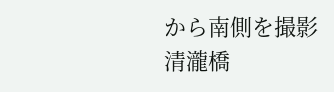から南側を撮影
清瀧橋